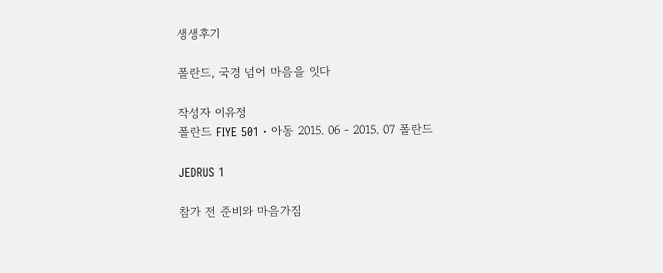생생후기

폴란드, 국경 넘어 마음을 잇다

작성자 이유정
폴란드 FIYE 501 · 아동 2015. 06 - 2015. 07 폴란드

JEDRUS 1

참가 전 준비와 마음가짐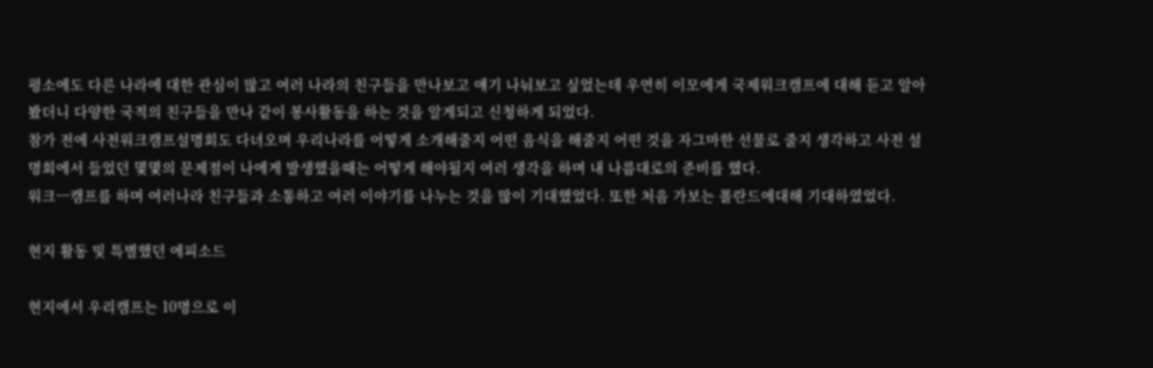평소에도 다른 나라에 대한 관심이 많고 여러 나라의 친구들을 만나보고 얘기 나눠보고 싶었는데 우연히 이모에게 국제워크캠프에 대해 듣고 알아봤더니 다양한 국적의 친구들을 만나 같이 봉사활동을 하는 것을 알게되고 신청하게 되었다.
참가 전에 사전워크캠프설명회도 다녀오며 우리나라를 어떻게 소개해줄지 어떤 음식을 해줄지 어떤 것을 자그마한 선물로 줄지 생각하고 사전 설명회에서 들었던 몇몇의 문제점이 나에게 발생했을때는 어떻게 해야될지 여러 생각을 하며 내 나름대로의 준비를 했다.
워크ㅡ캠프를 하며 여러나라 친구들과 소통하고 여러 이야기를 나누는 것을 많이 기대했었다. 또한 처음 가보는 폴란드에대해 기대하였었다.

현지 활동 및 특별했던 에피소드

현지에서 우리캠프는 10명으로 이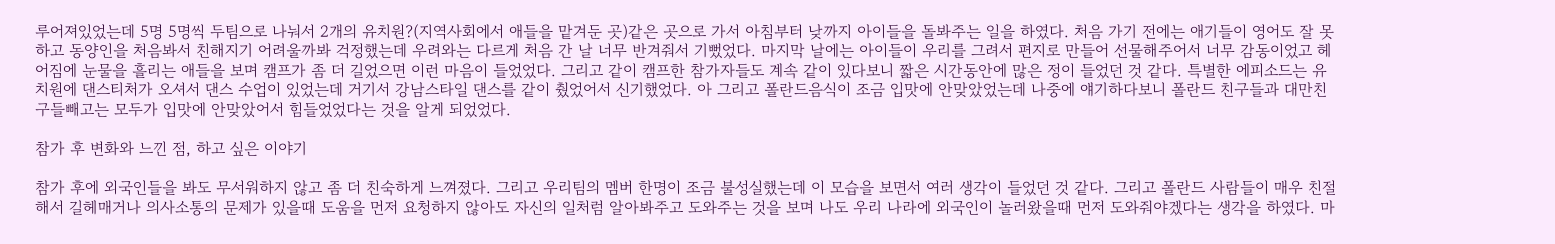루어져있었는데 5명 5명씩 두팀으로 나눠서 2개의 유치원?(지역사회에서 애들을 맡겨둔 곳)같은 곳으로 가서 아침부터 낮까지 아이들을 돌봐주는 일을 하였다. 처음 가기 전에는 애기들이 영어도 잘 못하고 동양인을 처음봐서 친해지기 어려울까봐 걱정했는데 우려와는 다르게 처음 간 날 너무 반겨줘서 기뻤었다. 마지막 날에는 아이들이 우리를 그려서 편지로 만들어 선물해주어서 너무 감동이었고 헤어짐에 눈물을 흘리는 애들을 보며 캠프가 좀 더 길었으면 이런 마음이 들었었다. 그리고 같이 캠프한 참가자들도 계속 같이 있다보니 짧은 시간동안에 많은 정이 들었던 것 같다. 특별한 에피소드는 유치원에 댄스티처가 오셔서 댄스 수업이 있었는데 거기서 강남스타일 댄스를 같이 췄었어서 신기했었다. 아 그리고 폴란드음식이 조금 입맛에 안맞았었는데 나중에 얘기하다보니 폴란드 친구들과 대만친구들빼고는 모두가 입맛에 안맞았어서 힘들었었다는 것을 알게 되었었다.

참가 후 변화와 느낀 점, 하고 싶은 이야기

참가 후에 외국인들을 봐도 무서워하지 않고 좀 더 친숙하게 느껴졌다. 그리고 우리팀의 멤버 한명이 조금 불성실했는데 이 모습을 보면서 여러 생각이 들었던 것 같다. 그리고 폴란드 사람들이 매우 친절해서 길헤매거나 의사소통의 문제가 있을때 도움을 먼저 요청하지 않아도 자신의 일처럼 알아봐주고 도와주는 것을 보며 나도 우리 나라에 외국인이 놀러왔을때 먼저 도와줘야겠다는 생각을 하였다. 마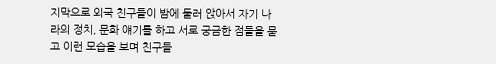지막으로 외국 친구들이 밤에 둘러 앉아서 자기 나라의 정치, 문화 얘기를 하고 서로 궁금한 점들을 묻고 이런 모습을 보며 친구들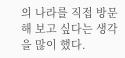의 나라를 직접 방문해 보고 싶다는 생각을 많이 했다.